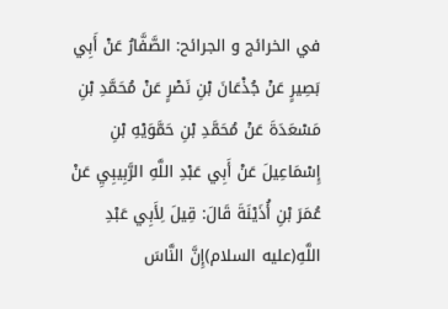في الخرائج و الجرائح: الصَّفَّارُ عَنْ أَبِي بَصِيرٍ عَنْ جُذْعَانَ بْنِ نَصْرٍ عَنْ مُحَمَّدِ بْنِ مَسْعَدَةَ عَنْ مُحَمَّدِ بْنِ حَمَّوَيْهِ بْنِ إِسْمَاعِيلَ عَنْ أَبِي عَبْدِ اللَّهِ الرَّبِيبِيِ عَنْ عُمَرَ بْنِ أُذَيْنَةَ قَالَ: قِيلَ لِأَبِي عَبْدِ اللَّهِ(عليه السلام)إِنَّ النَّاسَ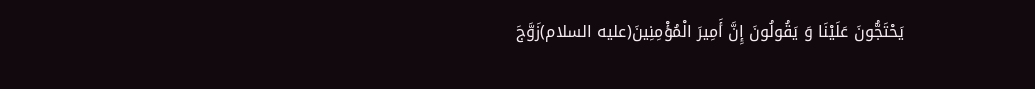يَحْتَجُّونَ عَلَيْنَا وَ يَقُولُونَ إِنَّ أَمِيرَ الْمُؤْمِنِينَ(عليه السلام)زَوَّجَ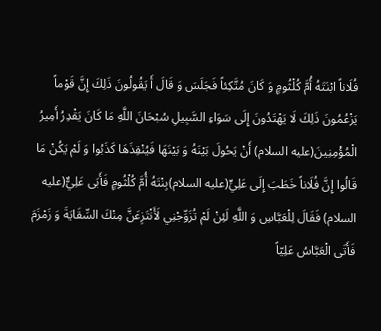فُلَاناً ابْنَتَهُ أُمَّ كُلْثُومٍ وَ كَانَ مُتَّكِئاً فَجَلَسَ وَ قَالَ أَ يَقُولُونَ ذَلِكَ إِنَّ قَوْماً يَزْعُمُونَ ذَلِكَ لَا يَهْتَدُونَ إِلَى سَوَاءِ السَّبِيلِ سُبْحَانَ اللَّهِ مَا كَانَ يَقْدِرُ أَمِيرُ الْمُؤْمِنِينَ(عليه السلام) أَنْ يَحُولَ بَيْنَهُ وَ بَيْنَهَا فَيُنْقِذَهَا كَذَبُوا وَ لَمْ يَكُنْ مَا قَالُوا إِنَّ فُلَاناً خَطَبَ إِلَى عَلِيٍّ(عليه السلام)بِنْتَهُ أُمَّ كُلْثُومٍ فَأَبَى عَلِيٌّ(عليه السلام) فَقَالَ لِلْعَبَّاسِ وَ اللَّهِ لَئِنْ لَمْ تُزَوِّجْنِي لَأَنْتَزِعَنَّ مِنْكَ السِّقَايَةَ وَ زَمْزَمَ فَأَتَى الْعَبَّاسُ عَلِيّاً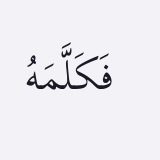فَكَلَّمَهُ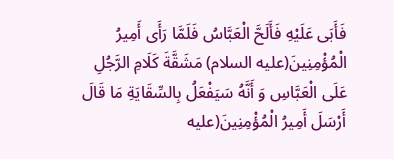فَأَبَى عَلَيْهِ فَأَلَحَّ الْعَبَّاسُ فَلَمَّا رَأَى أَمِيرُ الْمُؤْمِنِينَ(عليه السلام) مَشَقَّةَ كَلَامِ الرَّجُلِ عَلَى الْعَبَّاسِ وَ أَنَّهُ سَيَفْعَلُ بِالسِّقَايَةِ مَا قَالَ أَرْسَلَ أَمِيرُ الْمُؤْمِنِينَ(عليه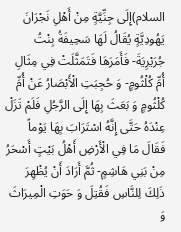السلام)إِلَى جِنِّيَّةٍ مِنْ أَهْلِ نَجْرَانَ يَهُودِيَّةٍ يُقَالُ لَهَا سَحِيفَةُ بِنْتُ جُرَيْرِيَةَ- فَأَمَرَهَا فَتَمَثَّلَتْ فِي مِثَالِ أُمِّ كُلْثُومٍ- وَ حُجِبَتِ الْأَبْصَارُ عَنْ أُمِّ كُلْثُومٍ وَ بَعَثَ بِهَا إِلَى الرَّجُلِ فَلَمْ تَزَلْ عِنْدَهُ حَتَّى إِنَّهُ اسْتَرَابَ بِهَا يَوْماً فَقَالَ مَا فِي الْأَرْضِ أَهْلُ بَيْتٍ أَسْحَرُ مِنْ بَنِي هَاشِمٍ- ثُمَّ أَرَادَ أَنْ يُظْهِرَ ذَلِكَ لِلنَّاسِ فَقُتِلَ وَ حَوَتِ الْمِيرَاثَ وَ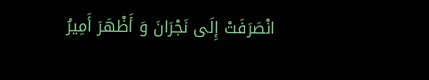انْصَرَفَتْ إِلَى نَجْرَانَ وَ أَظْهَرَ أَمِيرُ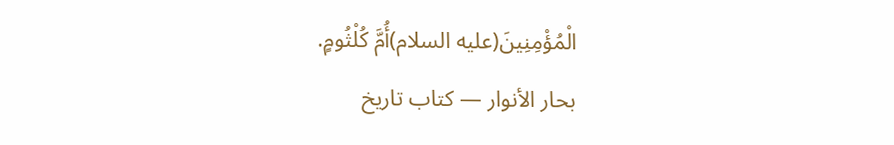الْمُؤْمِنِينَ(عليه السلام)أُمَّ كُلْثُومٍ.
بحار الأنوار — كتاب تاريخ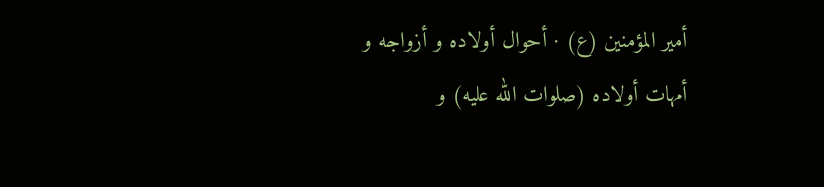أمير المؤمنين (ع) · أحوال أولاده و أزواجه و أمهات أولاده (صلوات الله عليه) و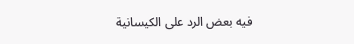فيه بعض الرد على الكيسانية